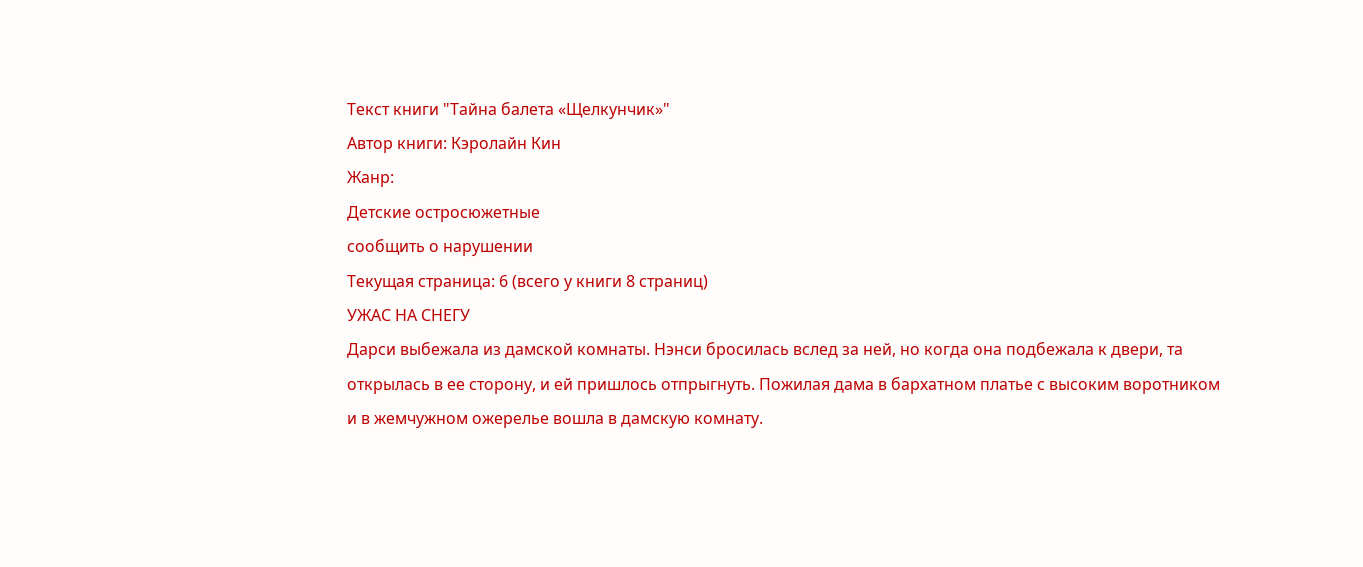Текст книги "Тайна балета «Щелкунчик»"
Автор книги: Кэролайн Кин
Жанр:
Детские остросюжетные
сообщить о нарушении
Текущая страница: 6 (всего у книги 8 страниц)
УЖАС НА СНЕГУ
Дарси выбежала из дамской комнаты. Нэнси бросилась вслед за ней, но когда она подбежала к двери, та открылась в ее сторону, и ей пришлось отпрыгнуть. Пожилая дама в бархатном платье с высоким воротником и в жемчужном ожерелье вошла в дамскую комнату.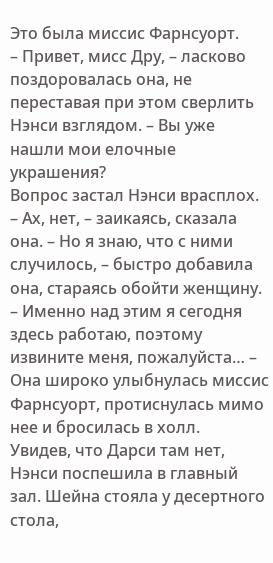Это была миссис Фарнсуорт.
– Привет, мисс Дру, – ласково поздоровалась она, не переставая при этом сверлить Нэнси взглядом. – Вы уже нашли мои елочные украшения?
Вопрос застал Нэнси врасплох.
– Ах, нет, – заикаясь, сказала она. – Но я знаю, что с ними случилось, – быстро добавила она, стараясь обойти женщину. – Именно над этим я сегодня здесь работаю, поэтому извините меня, пожалуйста… – Она широко улыбнулась миссис Фарнсуорт, протиснулась мимо нее и бросилась в холл.
Увидев, что Дарси там нет, Нэнси поспешила в главный зал. Шейна стояла у десертного стола,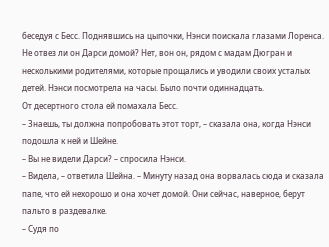беседуя с Бесс. Поднявшись на цыпочки, Нэнси поискала глазами Лоренса. Не отвез ли он Дарси домой? Нет, вон он, рядом с мадам Дюгран и несколькими родителями, которые прощались и уводили своих усталых детей. Нэнси посмотрела на часы. Было почти одиннадцать.
От десертного стола ей помахала Бесс.
– Знаешь, ты должна попробовать этот торт, – сказала она, когда Нэнси подошла к ней и Шейне.
– Вы не видели Дарси? – спросила Нэнси.
– Видела, – ответила Шейна. – Минуту назад она ворвалась сюда и сказала папе, что ей нехорошо и она хочет домой. Они сейчас, наверное, берут пальто в раздевалке.
– Судя по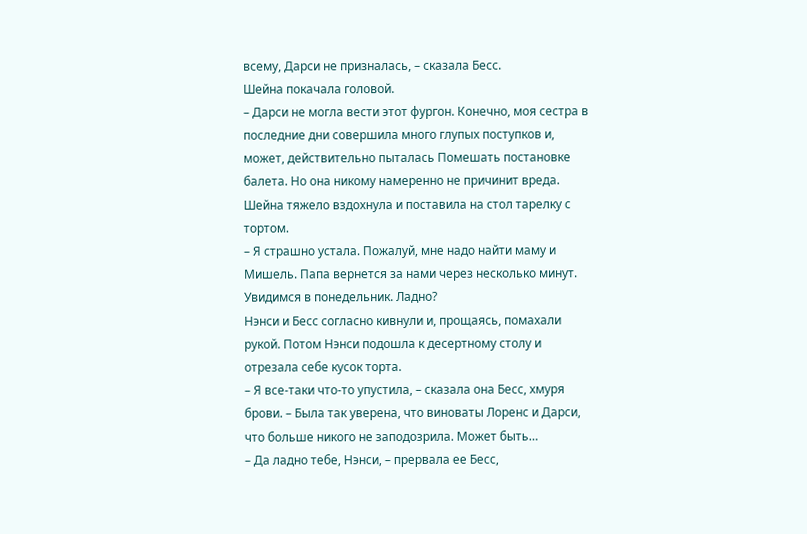всему, Дарси не призналась, – сказала Бесс.
Шейна покачала головой.
– Дарси не могла вести этот фургон. Конечно, моя сестра в последние дни совершила много глупых поступков и, может, действительно пыталась Помешать постановке балета. Но она никому намеренно не причинит вреда.
Шейна тяжело вздохнула и поставила на стол тарелку с тортом.
– Я страшно устала. Пожалуй, мне надо найти маму и Мишель. Папа вернется за нами через несколько минут. Увидимся в понедельник. Ладно?
Нэнси и Бесс согласно кивнули и, прощаясь, помахали рукой. Потом Нэнси подошла к десертному столу и отрезала себе кусок торта.
– Я все-таки что-то упустила, – сказала она Бесс, хмуря брови. – Была так уверена, что виноваты Лоренс и Дарси, что больше никого не заподозрила. Может быть…
– Да ладно тебе, Нэнси, – прервала ее Бесс,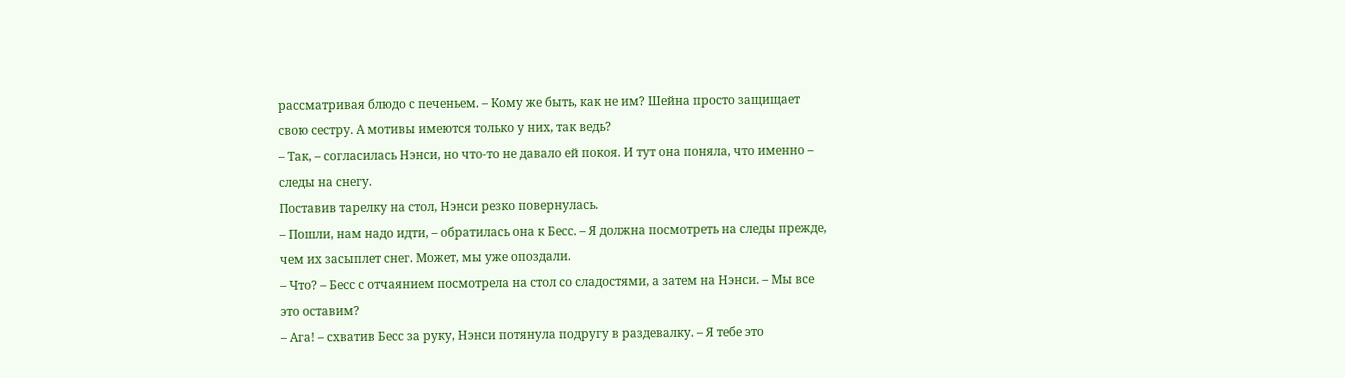рассматривая блюдо с печеньем. – Кому же быть, как не им? Шейна просто защищает свою сестру. А мотивы имеются только у них, так ведь?
– Так, – согласилась Нэнси, но что-то не давало ей покоя. И тут она поняла, что именно – следы на снегу.
Поставив тарелку на стол, Нэнси резко повернулась.
– Пошли, нам надо идти, – обратилась она к Бесс. – Я должна посмотреть на следы прежде, чем их засыплет снег. Может, мы уже опоздали.
– Что? – Бесс с отчаянием посмотрела на стол со сладостями, а затем на Нэнси. – Мы все это оставим?
– Ага! – схватив Бесс за руку, Нэнси потянула подругу в раздевалку. – Я тебе это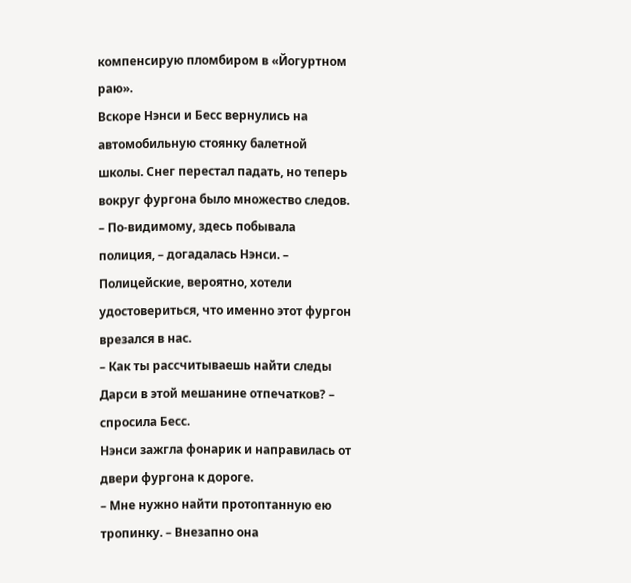компенсирую пломбиром в «Йогуртном раю».
Вскоре Нэнси и Бесс вернулись на автомобильную стоянку балетной школы. Снег перестал падать, но теперь вокруг фургона было множество следов.
– По-видимому, здесь побывала полиция, – догадалась Нэнси. – Полицейские, вероятно, хотели удостовериться, что именно этот фургон врезался в нас.
– Как ты рассчитываешь найти следы Дарси в этой мешанине отпечатков? – спросила Бесс.
Нэнси зажгла фонарик и направилась от двери фургона к дороге.
– Мне нужно найти протоптанную ею тропинку. – Внезапно она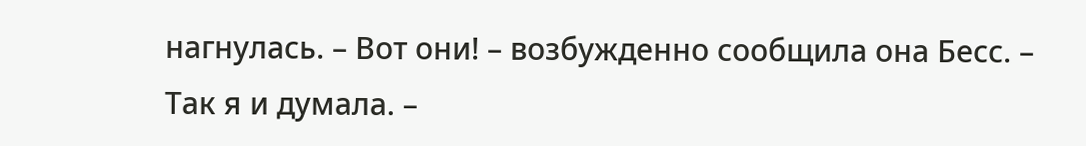нагнулась. – Вот они! – возбужденно сообщила она Бесс. – Так я и думала. –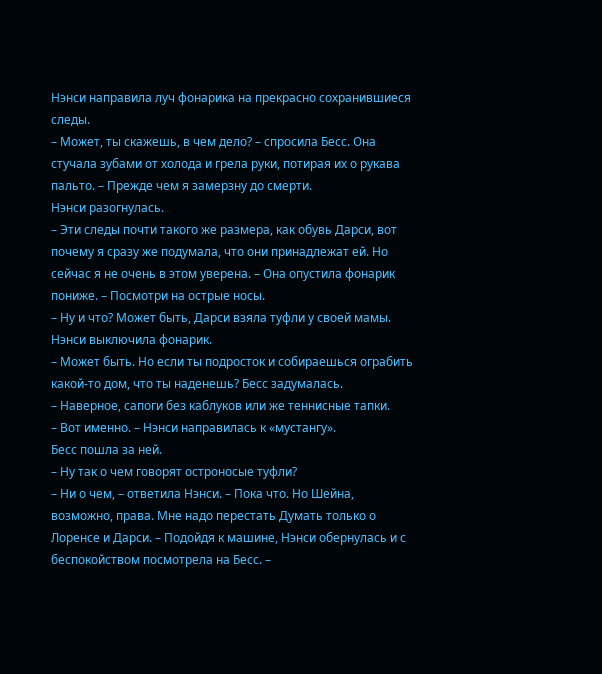Нэнси направила луч фонарика на прекрасно сохранившиеся следы.
– Может, ты скажешь, в чем дело? – спросила Бесс. Она стучала зубами от холода и грела руки, потирая их о рукава пальто. – Прежде чем я замерзну до смерти.
Нэнси разогнулась.
– Эти следы почти такого же размера, как обувь Дарси, вот почему я сразу же подумала, что они принадлежат ей. Но сейчас я не очень в этом уверена. – Она опустила фонарик пониже. – Посмотри на острые носы.
– Ну и что? Может быть, Дарси взяла туфли у своей мамы.
Нэнси выключила фонарик.
– Может быть. Но если ты подросток и собираешься ограбить какой-то дом, что ты наденешь? Бесс задумалась.
– Наверное, сапоги без каблуков или же теннисные тапки.
– Вот именно. – Нэнси направилась к «мустангу».
Бесс пошла за ней.
– Ну так о чем говорят остроносые туфли?
– Ни о чем, – ответила Нэнси. – Пока что. Но Шейна, возможно, права. Мне надо перестать Думать только о Лоренсе и Дарси. – Подойдя к машине, Нэнси обернулась и с беспокойством посмотрела на Бесс. –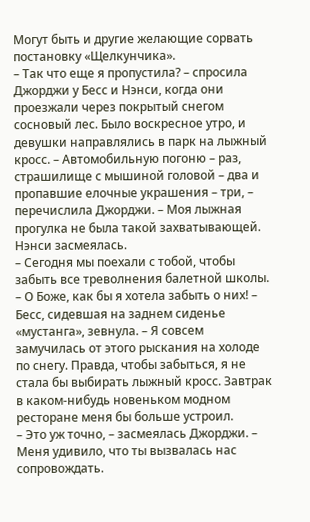Могут быть и другие желающие сорвать постановку «Щелкунчика».
– Так что еще я пропустила? – спросила Джорджи у Бесс и Нэнси, когда они проезжали через покрытый снегом сосновый лес. Было воскресное утро, и девушки направлялись в парк на лыжный кросс. – Автомобильную погоню – раз, страшилище с мышиной головой – два и пропавшие елочные украшения – три, – перечислила Джорджи. – Моя лыжная прогулка не была такой захватывающей.
Нэнси засмеялась.
– Сегодня мы поехали с тобой, чтобы забыть все треволнения балетной школы.
– О Боже, как бы я хотела забыть о них! – Бесс, сидевшая на заднем сиденье «мустанга», зевнула. – Я совсем замучилась от этого рыскания на холоде по снегу. Правда, чтобы забыться, я не стала бы выбирать лыжный кросс. Завтрак в каком-нибудь новеньком модном ресторане меня бы больше устроил.
– Это уж точно, – засмеялась Джорджи. – Меня удивило, что ты вызвалась нас сопровождать.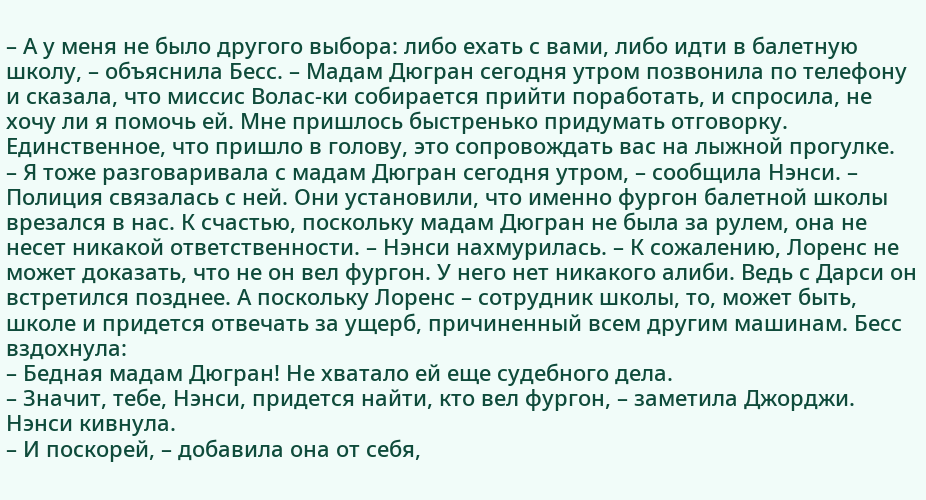– А у меня не было другого выбора: либо ехать с вами, либо идти в балетную школу, – объяснила Бесс. – Мадам Дюгран сегодня утром позвонила по телефону и сказала, что миссис Волас-ки собирается прийти поработать, и спросила, не хочу ли я помочь ей. Мне пришлось быстренько придумать отговорку. Единственное, что пришло в голову, это сопровождать вас на лыжной прогулке.
– Я тоже разговаривала с мадам Дюгран сегодня утром, – сообщила Нэнси. – Полиция связалась с ней. Они установили, что именно фургон балетной школы врезался в нас. К счастью, поскольку мадам Дюгран не была за рулем, она не несет никакой ответственности. – Нэнси нахмурилась. – К сожалению, Лоренс не может доказать, что не он вел фургон. У него нет никакого алиби. Ведь с Дарси он встретился позднее. А поскольку Лоренс – сотрудник школы, то, может быть, школе и придется отвечать за ущерб, причиненный всем другим машинам. Бесс вздохнула:
– Бедная мадам Дюгран! Не хватало ей еще судебного дела.
– Значит, тебе, Нэнси, придется найти, кто вел фургон, – заметила Джорджи. Нэнси кивнула.
– И поскорей, – добавила она от себя,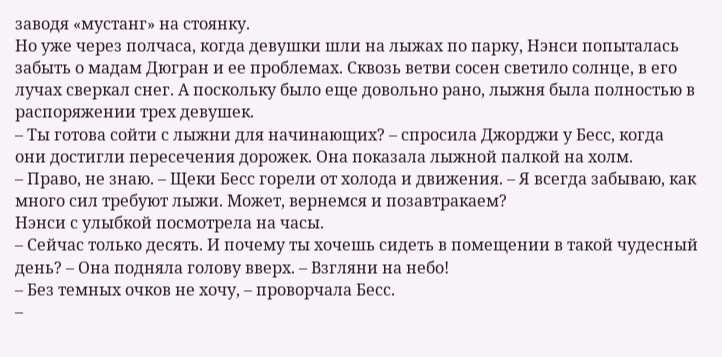заводя «мустанг» на стоянку.
Но уже через полчаса, когда девушки шли на лыжах по парку, Нэнси попыталась забыть о мадам Дюгран и ее проблемах. Сквозь ветви сосен светило солнце, в его лучах сверкал снег. А поскольку было еще довольно рано, лыжня была полностью в распоряжении трех девушек.
– Ты готова сойти с лыжни для начинающих? – спросила Джорджи у Бесс, когда они достигли пересечения дорожек. Она показала лыжной палкой на холм.
– Право, не знаю. – Щеки Бесс горели от холода и движения. – Я всегда забываю, как много сил требуют лыжи. Может, вернемся и позавтракаем?
Нэнси с улыбкой посмотрела на часы.
– Сейчас только десять. И почему ты хочешь сидеть в помещении в такой чудесный день? – Она подняла голову вверх. – Взгляни на небо!
– Без темных очков не хочу, – проворчала Бесс.
–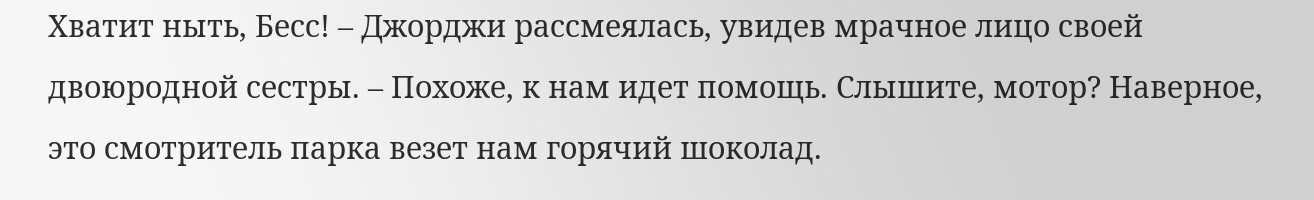Хватит ныть, Бесс! – Джорджи рассмеялась, увидев мрачное лицо своей двоюродной сестры. – Похоже, к нам идет помощь. Слышите, мотор? Наверное, это смотритель парка везет нам горячий шоколад.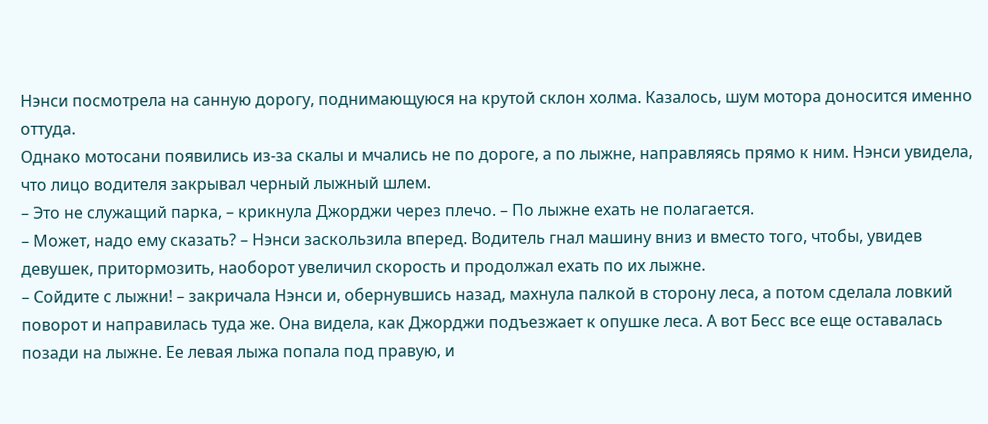Нэнси посмотрела на санную дорогу, поднимающуюся на крутой склон холма. Казалось, шум мотора доносится именно оттуда.
Однако мотосани появились из-за скалы и мчались не по дороге, а по лыжне, направляясь прямо к ним. Нэнси увидела, что лицо водителя закрывал черный лыжный шлем.
– Это не служащий парка, – крикнула Джорджи через плечо. – По лыжне ехать не полагается.
– Может, надо ему сказать? – Нэнси заскользила вперед. Водитель гнал машину вниз и вместо того, чтобы, увидев девушек, притормозить, наоборот увеличил скорость и продолжал ехать по их лыжне.
– Сойдите с лыжни! – закричала Нэнси и, обернувшись назад, махнула палкой в сторону леса, а потом сделала ловкий поворот и направилась туда же. Она видела, как Джорджи подъезжает к опушке леса. А вот Бесс все еще оставалась позади на лыжне. Ее левая лыжа попала под правую, и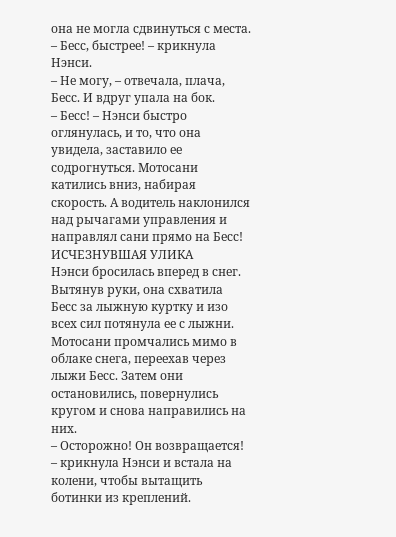она не могла сдвинуться с места.
– Бесс, быстрее! – крикнула Нэнси.
– Не могу, – отвечала, плача, Бесс. И вдруг упала на бок.
– Бесс! – Нэнси быстро оглянулась, и то, что она увидела, заставило ее содрогнуться. Мотосани катились вниз, набирая скорость. А водитель наклонился над рычагами управления и направлял сани прямо на Бесс!
ИСЧЕЗНУВШАЯ УЛИКА
Нэнси бросилась вперед в снег. Вытянув руки, она схватила Бесс за лыжную куртку и изо всех сил потянула ее с лыжни.
Мотосани промчались мимо в облаке снега, переехав через лыжи Бесс. Затем они остановились, повернулись кругом и снова направились на них.
– Осторожно! Он возвращается! – крикнула Нэнси и встала на колени, чтобы вытащить ботинки из креплений.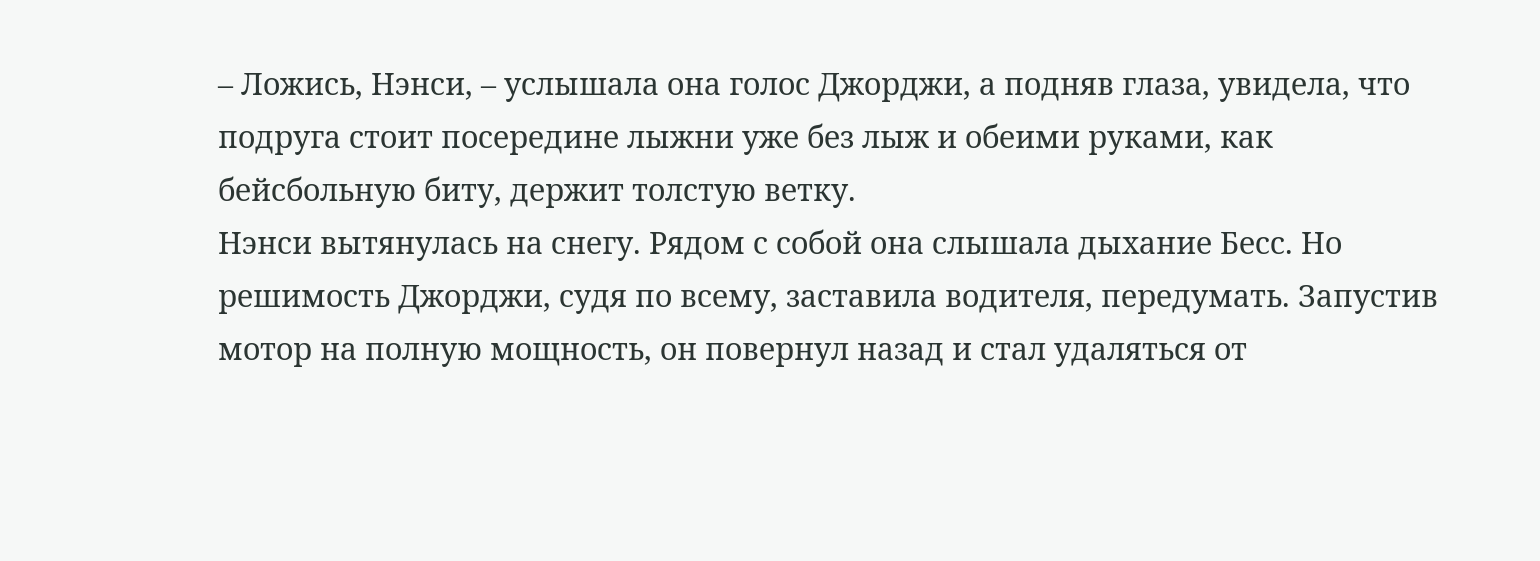– Ложись, Нэнси, – услышала она голос Джорджи, а подняв глаза, увидела, что подруга стоит посередине лыжни уже без лыж и обеими руками, как бейсбольную биту, держит толстую ветку.
Нэнси вытянулась на снегу. Рядом с собой она слышала дыхание Бесс. Но решимость Джорджи, судя по всему, заставила водителя, передумать. Запустив мотор на полную мощность, он повернул назад и стал удаляться от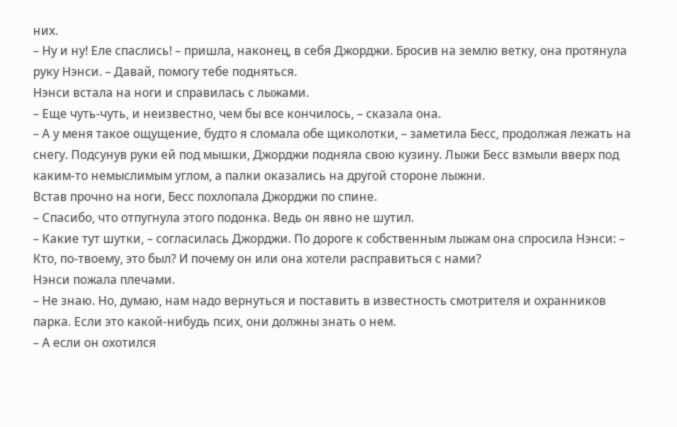них.
– Ну и ну! Еле спаслись! – пришла, наконец, в себя Джорджи. Бросив на землю ветку, она протянула руку Нэнси. – Давай, помогу тебе подняться.
Нэнси встала на ноги и справилась с лыжами.
– Еще чуть-чуть, и неизвестно, чем бы все кончилось, – сказала она.
– А у меня такое ощущение, будто я сломала обе щиколотки, – заметила Бесс, продолжая лежать на снегу. Подсунув руки ей под мышки, Джорджи подняла свою кузину. Лыжи Бесс взмыли вверх под каким-то немыслимым углом, а палки оказались на другой стороне лыжни.
Встав прочно на ноги, Бесс похлопала Джорджи по спине.
– Спасибо, что отпугнула этого подонка. Ведь он явно не шутил.
– Какие тут шутки, – согласилась Джорджи. По дороге к собственным лыжам она спросила Нэнси: – Кто, по-твоему, это был? И почему он или она хотели расправиться с нами?
Нэнси пожала плечами.
– Не знаю. Но, думаю, нам надо вернуться и поставить в известность смотрителя и охранников парка. Если это какой-нибудь псих, они должны знать о нем.
– А если он охотился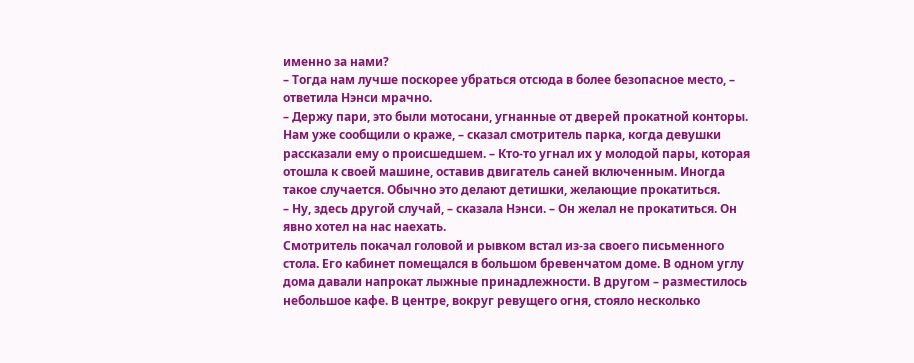именно за нами?
– Тогда нам лучше поскорее убраться отсюда в более безопасное место, – ответила Нэнси мрачно.
– Держу пари, это были мотосани, угнанные от дверей прокатной конторы. Нам уже сообщили о краже, – сказал смотритель парка, когда девушки рассказали ему о происшедшем. – Кто-то угнал их у молодой пары, которая отошла к своей машине, оставив двигатель саней включенным. Иногда такое случается. Обычно это делают детишки, желающие прокатиться.
– Ну, здесь другой случай, – сказала Нэнси. – Он желал не прокатиться. Он явно хотел на нас наехать.
Смотритель покачал головой и рывком встал из-за своего письменного стола. Его кабинет помещался в большом бревенчатом доме. В одном углу дома давали напрокат лыжные принадлежности. В другом – разместилось небольшое кафе. В центре, вокруг ревущего огня, стояло несколько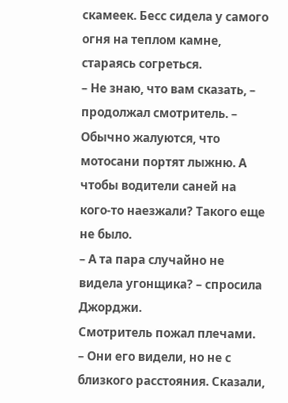скамеек. Бесс сидела у самого огня на теплом камне, стараясь согреться.
– Не знаю, что вам сказать, – продолжал смотритель. – Обычно жалуются, что мотосани портят лыжню. А чтобы водители саней на кого-то наезжали? Такого еще не было.
– А та пара случайно не видела угонщика? – спросила Джорджи.
Смотритель пожал плечами.
– Они его видели, но не с близкого расстояния. Сказали,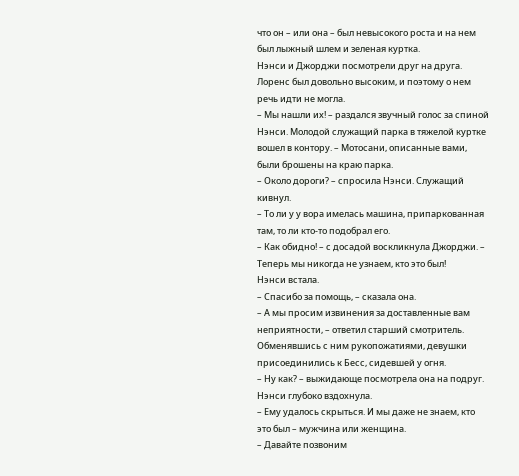что он – или она – был невысокого роста и на нем был лыжный шлем и зеленая куртка.
Нэнси и Джорджи посмотрели друг на друга. Лоренс был довольно высоким, и поэтому о нем речь идти не могла.
– Мы нашли их! – раздался звучный голос за спиной Нэнси. Молодой служащий парка в тяжелой куртке вошел в контору. – Мотосани, описанные вами, были брошены на краю парка.
– Около дороги? – спросила Нэнси. Служащий кивнул.
– То ли у у вора имелась машина, припаркованная там, то ли кто-то подобрал его.
– Как обидно! – с досадой воскликнула Джорджи. – Теперь мы никогда не узнаем, кто это был!
Нэнси встала.
– Спасибо за помощь, – сказала она.
– А мы просим извинения за доставленные вам неприятности, – ответил старший смотритель. Обменявшись с ним рукопожатиями, девушки присоединились к Бесс, сидевшей у огня.
– Ну как? – выжидающе посмотрела она на подруг.
Нэнси глубоко вздохнула.
– Ему удалось скрыться. И мы даже не знаем, кто это был – мужчина или женщина.
– Давайте позвоним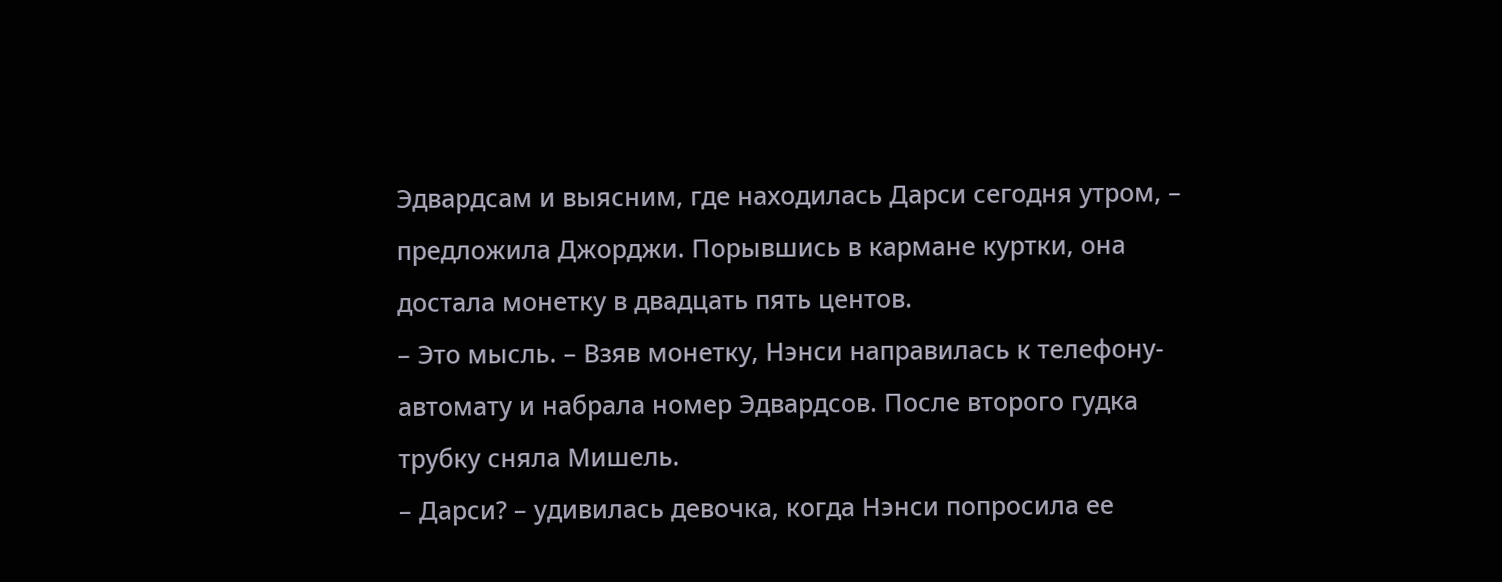Эдвардсам и выясним, где находилась Дарси сегодня утром, – предложила Джорджи. Порывшись в кармане куртки, она достала монетку в двадцать пять центов.
– Это мысль. – Взяв монетку, Нэнси направилась к телефону-автомату и набрала номер Эдвардсов. После второго гудка трубку сняла Мишель.
– Дарси? – удивилась девочка, когда Нэнси попросила ее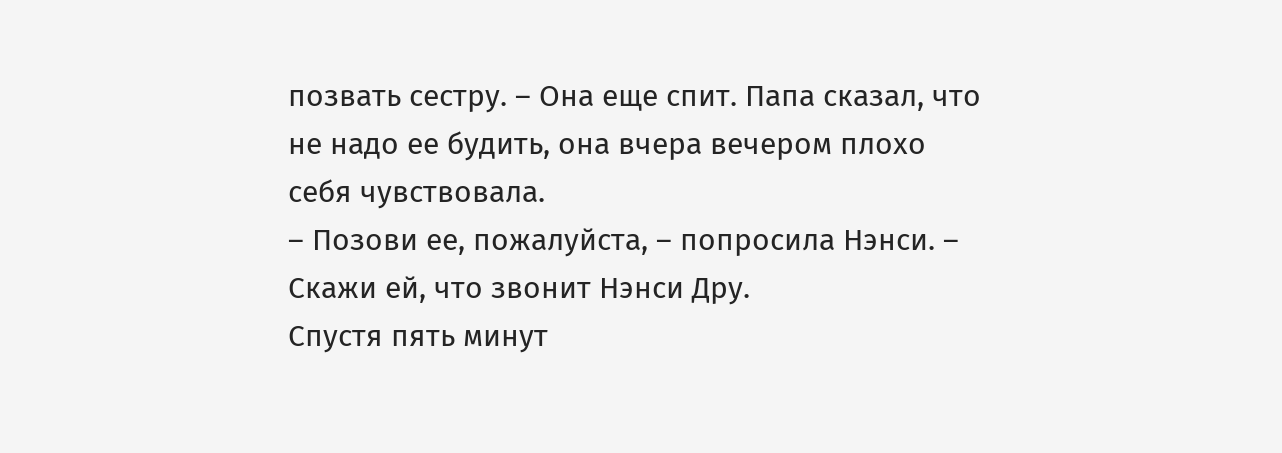позвать сестру. – Она еще спит. Папа сказал, что не надо ее будить, она вчера вечером плохо себя чувствовала.
– Позови ее, пожалуйста, – попросила Нэнси. – Скажи ей, что звонит Нэнси Дру.
Спустя пять минут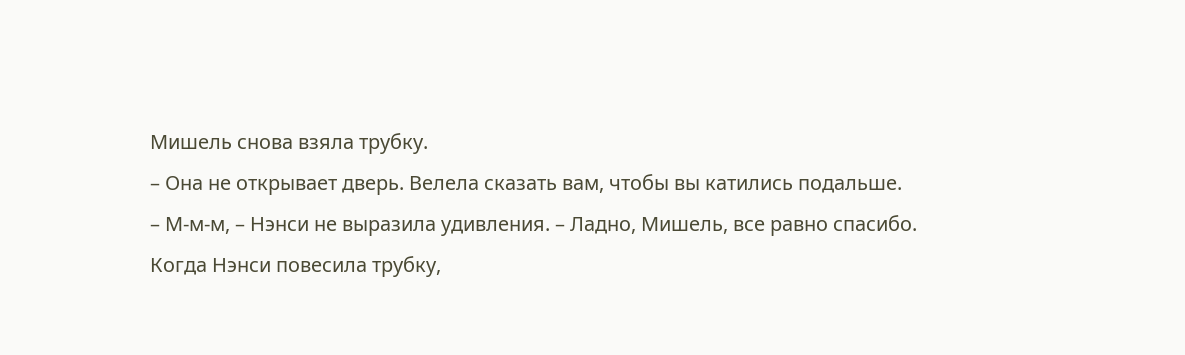Мишель снова взяла трубку.
– Она не открывает дверь. Велела сказать вам, чтобы вы катились подальше.
– М-м-м, – Нэнси не выразила удивления. – Ладно, Мишель, все равно спасибо.
Когда Нэнси повесила трубку,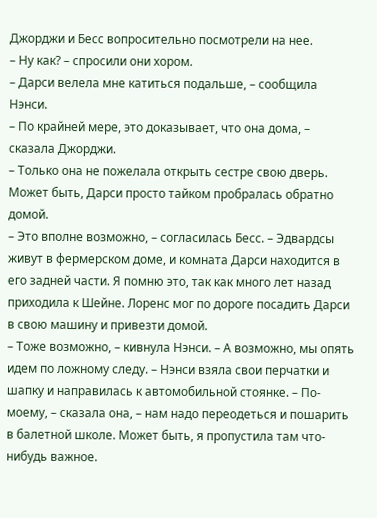Джорджи и Бесс вопросительно посмотрели на нее.
– Ну как? – спросили они хором.
– Дарси велела мне катиться подальше, – сообщила Нэнси.
– По крайней мере, это доказывает, что она дома, – сказала Джорджи.
– Только она не пожелала открыть сестре свою дверь. Может быть, Дарси просто тайком пробралась обратно домой.
– Это вполне возможно, – согласилась Бесс. – Эдвардсы живут в фермерском доме, и комната Дарси находится в его задней части. Я помню это, так как много лет назад приходила к Шейне. Лоренс мог по дороге посадить Дарси в свою машину и привезти домой.
– Тоже возможно, – кивнула Нэнси. – А возможно, мы опять идем по ложному следу. – Нэнси взяла свои перчатки и шапку и направилась к автомобильной стоянке. – По-моему, – сказала она, – нам надо переодеться и пошарить в балетной школе. Может быть, я пропустила там что-нибудь важное.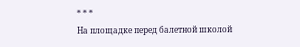* * *
На площадке перед балетной школой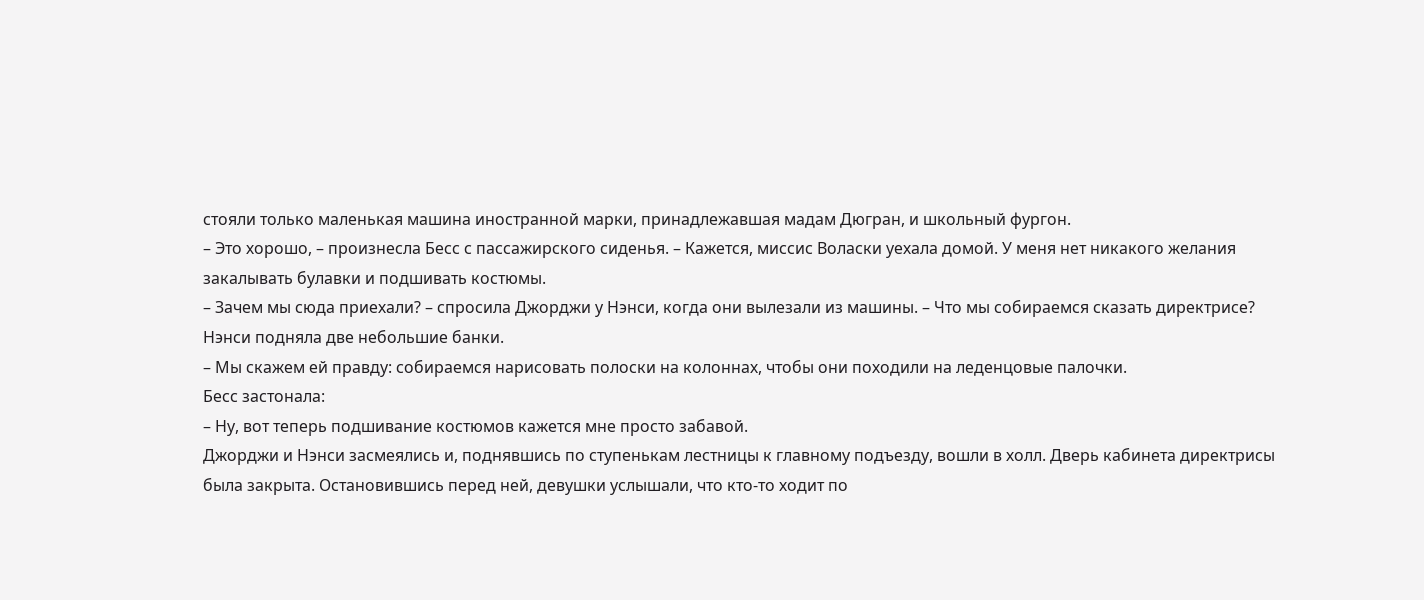стояли только маленькая машина иностранной марки, принадлежавшая мадам Дюгран, и школьный фургон.
– Это хорошо, – произнесла Бесс с пассажирского сиденья. – Кажется, миссис Воласки уехала домой. У меня нет никакого желания закалывать булавки и подшивать костюмы.
– Зачем мы сюда приехали? – спросила Джорджи у Нэнси, когда они вылезали из машины. – Что мы собираемся сказать директрисе?
Нэнси подняла две небольшие банки.
– Мы скажем ей правду: собираемся нарисовать полоски на колоннах, чтобы они походили на леденцовые палочки.
Бесс застонала:
– Ну, вот теперь подшивание костюмов кажется мне просто забавой.
Джорджи и Нэнси засмеялись и, поднявшись по ступенькам лестницы к главному подъезду, вошли в холл. Дверь кабинета директрисы была закрыта. Остановившись перед ней, девушки услышали, что кто-то ходит по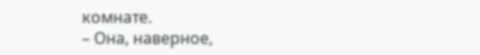комнате.
– Она, наверное,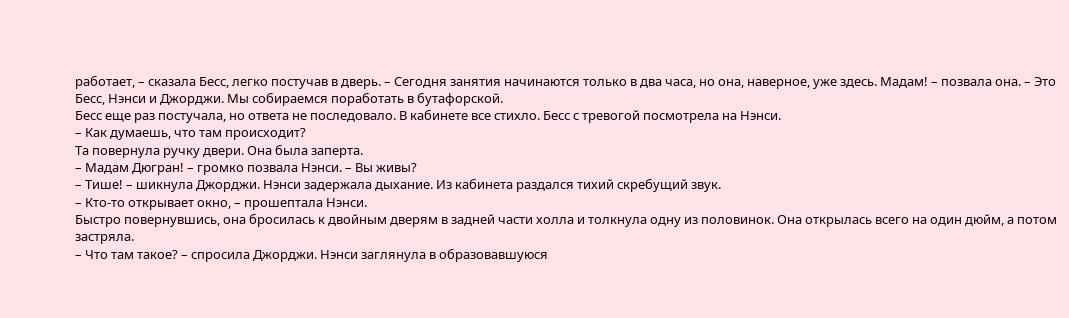работает, – сказала Бесс, легко постучав в дверь. – Сегодня занятия начинаются только в два часа, но она, наверное, уже здесь. Мадам! – позвала она. – Это Бесс, Нэнси и Джорджи. Мы собираемся поработать в бутафорской.
Бесс еще раз постучала, но ответа не последовало. В кабинете все стихло. Бесс с тревогой посмотрела на Нэнси.
– Как думаешь, что там происходит?
Та повернула ручку двери. Она была заперта.
– Мадам Дюгран! – громко позвала Нэнси. – Вы живы?
– Тише! – шикнула Джорджи. Нэнси задержала дыхание. Из кабинета раздался тихий скребущий звук.
– Кто-то открывает окно, – прошептала Нэнси.
Быстро повернувшись, она бросилась к двойным дверям в задней части холла и толкнула одну из половинок. Она открылась всего на один дюйм, а потом застряла.
– Что там такое? – спросила Джорджи. Нэнси заглянула в образовавшуюся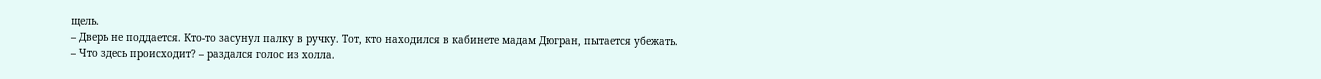щель.
– Дверь не поддается. Кто-то засунул палку в ручку. Тот, кто находился в кабинете мадам Дюгран, пытается убежать.
– Что здесь происходит? – раздался голос из холла.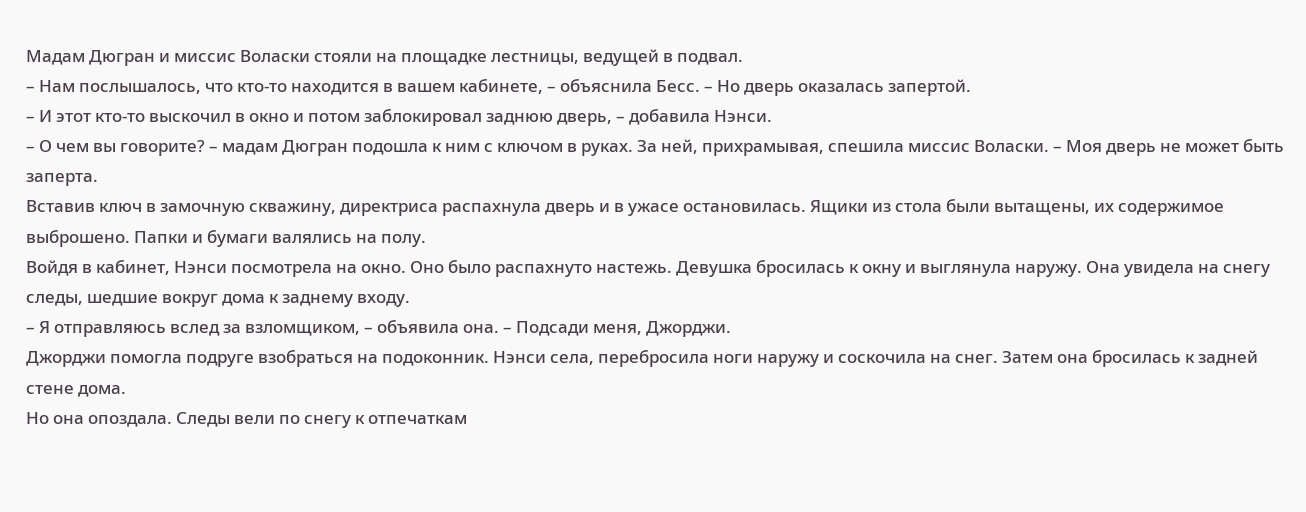Мадам Дюгран и миссис Воласки стояли на площадке лестницы, ведущей в подвал.
– Нам послышалось, что кто-то находится в вашем кабинете, – объяснила Бесс. – Но дверь оказалась запертой.
– И этот кто-то выскочил в окно и потом заблокировал заднюю дверь, – добавила Нэнси.
– О чем вы говорите? – мадам Дюгран подошла к ним с ключом в руках. За ней, прихрамывая, спешила миссис Воласки. – Моя дверь не может быть заперта.
Вставив ключ в замочную скважину, директриса распахнула дверь и в ужасе остановилась. Ящики из стола были вытащены, их содержимое выброшено. Папки и бумаги валялись на полу.
Войдя в кабинет, Нэнси посмотрела на окно. Оно было распахнуто настежь. Девушка бросилась к окну и выглянула наружу. Она увидела на снегу следы, шедшие вокруг дома к заднему входу.
– Я отправляюсь вслед за взломщиком, – объявила она. – Подсади меня, Джорджи.
Джорджи помогла подруге взобраться на подоконник. Нэнси села, перебросила ноги наружу и соскочила на снег. Затем она бросилась к задней стене дома.
Но она опоздала. Следы вели по снегу к отпечаткам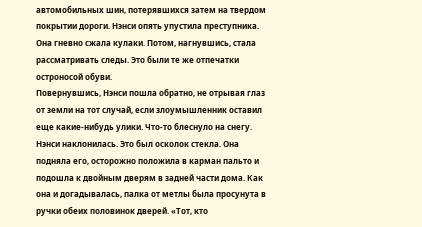автомобильных шин, потерявшихся затем на твердом покрытии дороги. Нэнси опять упустила преступника.
Она гневно сжала кулаки. Потом, нагнувшись, стала рассматривать следы. Это были те же отпечатки остроносой обуви.
Повернувшись, Нэнси пошла обратно, не отрывая глаз от земли на тот случай, если злоумышленник оставил еще какие-нибудь улики. Что-то блеснуло на снегу. Нэнси наклонилась. Это был осколок стекла. Она подняла его, осторожно положила в карман пальто и подошла к двойным дверям в задней части дома. Как она и догадывалась, палка от метлы была просунута в ручки обеих половинок дверей. «Тот, кто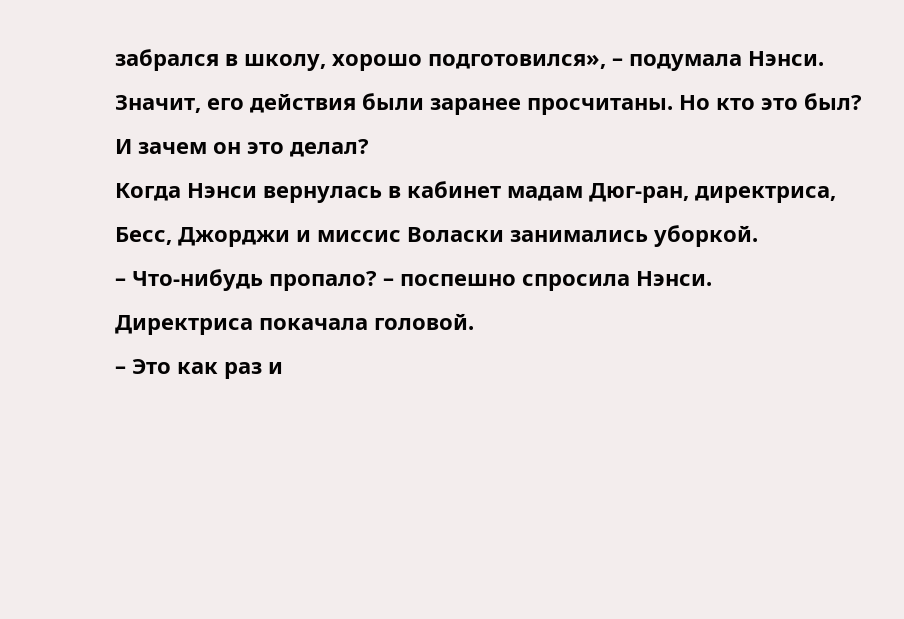забрался в школу, хорошо подготовился», – подумала Нэнси. Значит, его действия были заранее просчитаны. Но кто это был? И зачем он это делал?
Когда Нэнси вернулась в кабинет мадам Дюг-ран, директриса, Бесс, Джорджи и миссис Воласки занимались уборкой.
– Что-нибудь пропало? – поспешно спросила Нэнси.
Директриса покачала головой.
– Это как раз и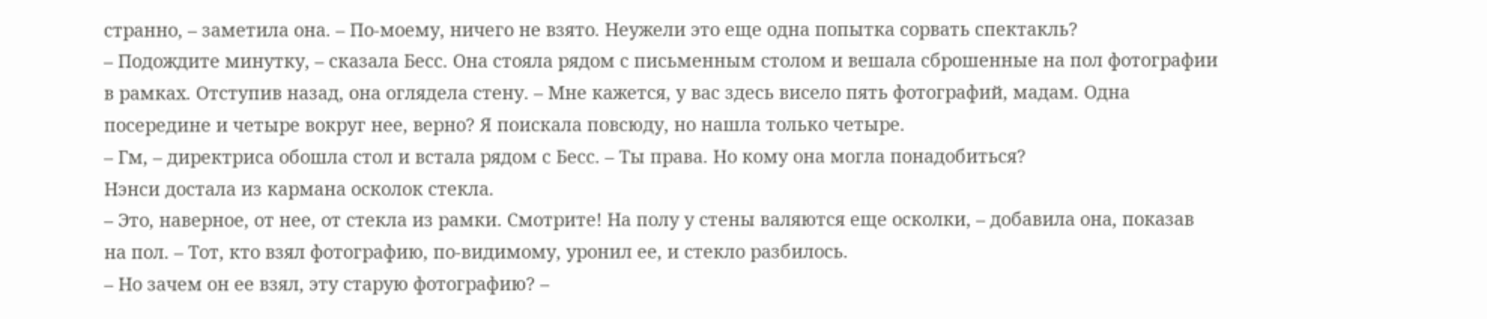странно, – заметила она. – По-моему, ничего не взято. Неужели это еще одна попытка сорвать спектакль?
– Подождите минутку, – сказала Бесс. Она стояла рядом с письменным столом и вешала сброшенные на пол фотографии в рамках. Отступив назад, она оглядела стену. – Мне кажется, у вас здесь висело пять фотографий, мадам. Одна посередине и четыре вокруг нее, верно? Я поискала повсюду, но нашла только четыре.
– Гм, – директриса обошла стол и встала рядом с Бесс. – Ты права. Но кому она могла понадобиться?
Нэнси достала из кармана осколок стекла.
– Это, наверное, от нее, от стекла из рамки. Смотрите! На полу у стены валяются еще осколки, – добавила она, показав на пол. – Тот, кто взял фотографию, по-видимому, уронил ее, и стекло разбилось.
– Но зачем он ее взял, эту старую фотографию? –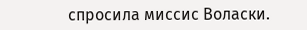спросила миссис Воласки.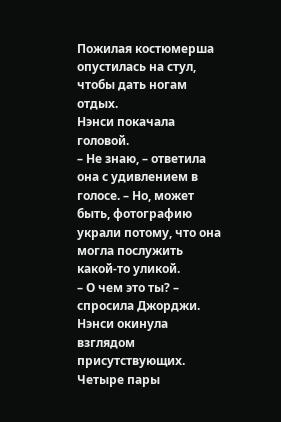Пожилая костюмерша опустилась на стул, чтобы дать ногам отдых.
Нэнси покачала головой.
– Не знаю, – ответила она с удивлением в голосе. – Но, может быть, фотографию украли потому, что она могла послужить какой-то уликой.
– О чем это ты? – спросила Джорджи. Нэнси окинула взглядом присутствующих. Четыре пары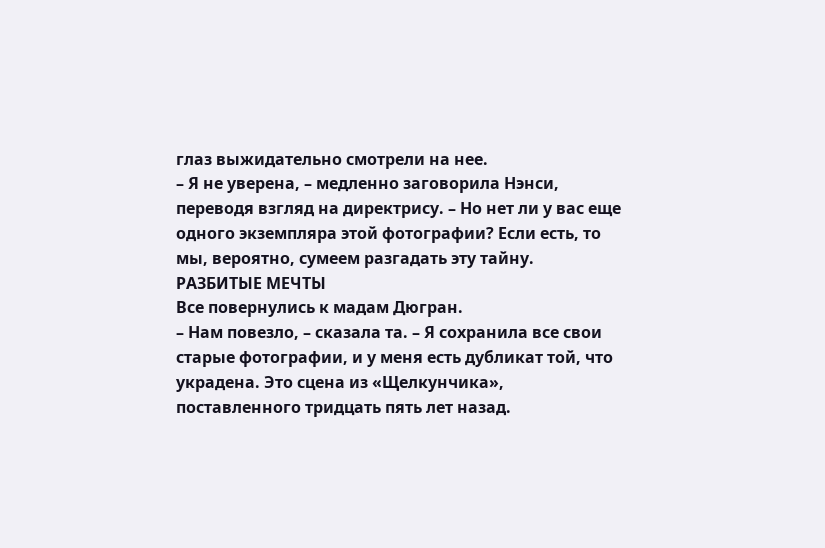глаз выжидательно смотрели на нее.
– Я не уверена, – медленно заговорила Нэнси, переводя взгляд на директрису. – Но нет ли у вас еще одного экземпляра этой фотографии? Если есть, то мы, вероятно, сумеем разгадать эту тайну.
РАЗБИТЫЕ МЕЧТЫ
Все повернулись к мадам Дюгран.
– Нам повезло, – сказала та. – Я сохранила все свои старые фотографии, и у меня есть дубликат той, что украдена. Это сцена из «Щелкунчика», поставленного тридцать пять лет назад.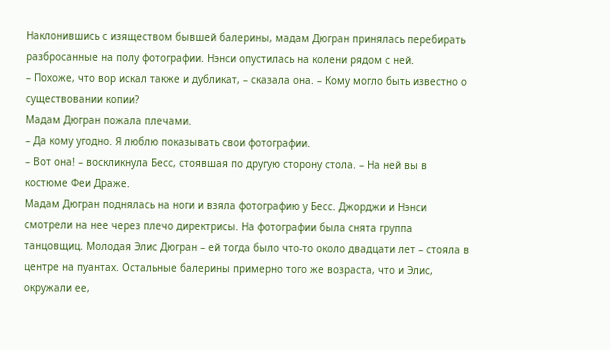Наклонившись с изяществом бывшей балерины, мадам Дюгран принялась перебирать разбросанные на полу фотографии. Нэнси опустилась на колени рядом с ней.
– Похоже, что вор искал также и дубликат, – сказала она. – Кому могло быть известно о существовании копии?
Мадам Дюгран пожала плечами.
– Да кому угодно. Я люблю показывать свои фотографии.
– Вот она! – воскликнула Бесс, стоявшая по другую сторону стола. – На ней вы в костюме Феи Драже.
Мадам Дюгран поднялась на ноги и взяла фотографию у Бесс. Джорджи и Нэнси смотрели на нее через плечо директрисы. На фотографии была снята группа танцовщиц. Молодая Элис Дюгран – ей тогда было что-то около двадцати лет – стояла в центре на пуантах. Остальные балерины примерно того же возраста, что и Элис, окружали ее,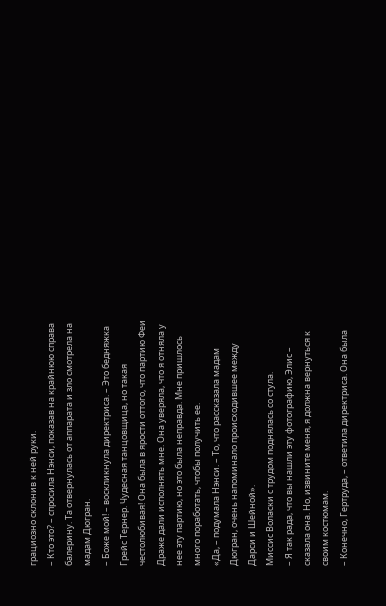грациозно склонив к ней руки.
– Кто это? – спросила Нэнси, показав на крайнюю справа балерину. Та отвернулась от аппарата и зло смотрела на мадам Дюгран.
– Боже мой! – воскликнула директриса. – Это бедняжка Грейс Тернер. Чудесная танцовщица, но такая честолюбивая! Она была в ярости оттого, что партию Феи Драже дали исполнять мне. Она уверяла, что я отняла у нее эту партию, но это была неправда. Мне пришлось много поработать, чтобы получить ее.
«Да, – подумала Нэнси. – То, что рассказала мадам Дюгран, очень напоминало происходившее между Дарси и Шейной».
Миссис Воласки с трудом поднялась со стула.
– Я так рада, что вы нашли эту фотографию, Элис – сказала она. Но, извините меня, я должна вернуться к своим костюмам.
– Конечно, Гертруда, – ответила директриса. Она была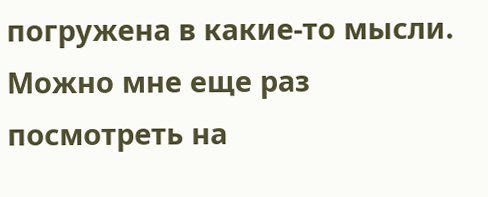погружена в какие-то мысли.
Можно мне еще раз посмотреть на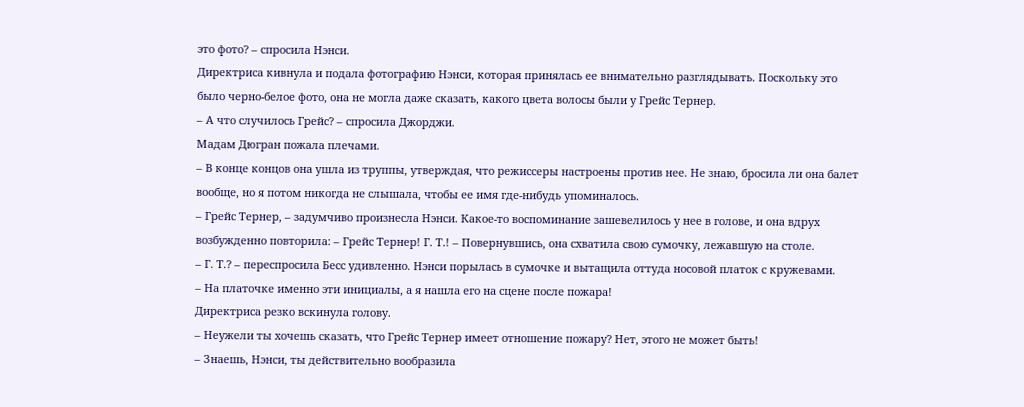это фото? – спросила Нэнси.
Директриса кивнула и подала фотографию Нэнси, которая принялась ее внимательно разглядывать. Поскольку это было черно-белое фото, она не могла даже сказать, какого цвета волосы были у Грейс Тернер.
– А что случилось Грейс? – спросила Джорджи.
Мадам Дюгран пожала плечами.
– В конце концов она ушла из труппы, утверждая, что режиссеры настроены против нее. Не знаю, бросила ли она балет вообще, но я потом никогда не слышала, чтобы ее имя где-нибудь упоминалось.
– Грейс Тернер, – задумчиво произнесла Нэнси. Какое-то воспоминание зашевелилось у нее в голове, и она вдрух возбужденно повторила: – Грейс Тернер! Г. Т.! – Повернувшись, она схватила свою сумочку, лежавшую на столе.
– Г. Т.? – переспросила Бесс удивленно. Нэнси порылась в сумочке и вытащила оттуда носовой платок с кружевами.
– На платочке именно эти инициалы, а я нашла его на сцене после пожара!
Директриса резко вскинула голову.
– Неужели ты хочешь сказать, что Грейс Тернер имеет отношение пожару? Нет, этого не может быть!
– Знаешь, Нэнси, ты действительно вообразила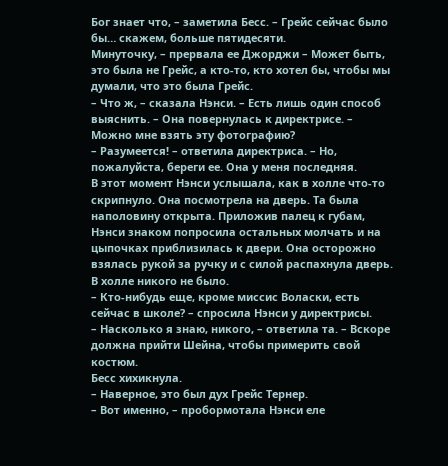Бог знает что, – заметила Бесс. – Грейс сейчас было бы… скажем, больше пятидесяти.
Минуточку, – прервала ее Джорджи – Может быть, это была не Грейс, а кто-то, кто хотел бы, чтобы мы думали, что это была Грейс.
– Что ж, – сказала Нэнси. – Есть лишь один способ выяснить. – Она повернулась к директрисе. – Можно мне взять эту фотографию?
– Разумеется! – ответила директриса. – Но, пожалуйста, береги ее. Она у меня последняя.
В этот момент Нэнси услышала, как в холле что-то скрипнуло. Она посмотрела на дверь. Та была наполовину открыта. Приложив палец к губам, Нэнси знаком попросила остальных молчать и на цыпочках приблизилась к двери. Она осторожно взялась рукой за ручку и с силой распахнула дверь. В холле никого не было.
– Кто-нибудь еще, кроме миссис Воласки, есть сейчас в школе? – спросила Нэнси у директрисы.
– Насколько я знаю, никого, – ответила та. – Вскоре должна прийти Шейна, чтобы примерить свой костюм.
Бесс хихикнула.
– Наверное, это был дух Грейс Тернер.
– Вот именно, – пробормотала Нэнси еле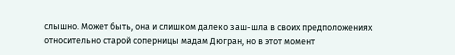слышно. Может быть, она и слишком далеко заш-шла в своих предположениях относительно старой соперницы мадам Дюгран, но в этот момент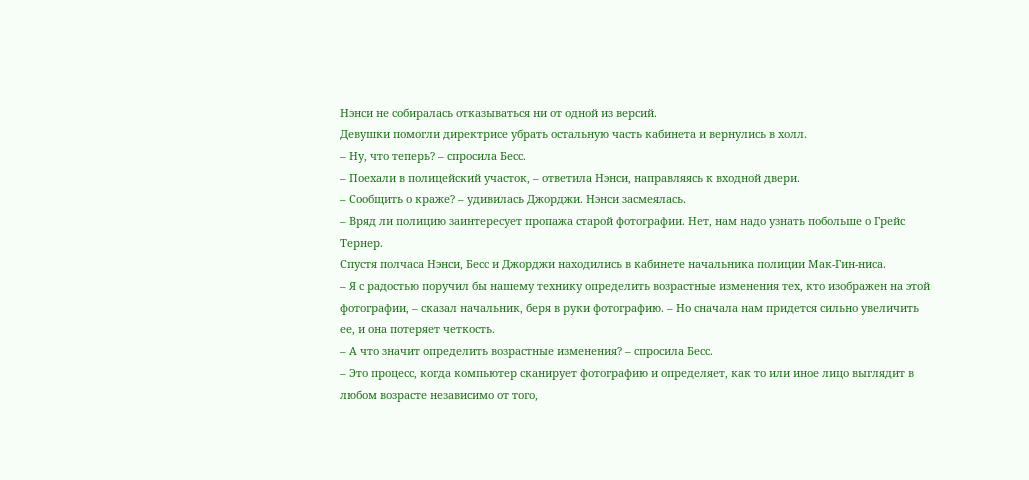Нэнси не собиралась отказываться ни от одной из версий.
Девушки помогли директрисе убрать остальную часть кабинета и вернулись в холл.
– Ну, что теперь? – спросила Бесс.
– Поехали в полицейский участок, – ответила Нэнси, направляясь к входной двери.
– Сообщить о краже? – удивилась Джорджи. Нэнси засмеялась.
– Вряд ли полицию заинтересует пропажа старой фотографии. Нет, нам надо узнать побольше о Грейс Тернер.
Спустя полчаса Нэнси, Бесс и Джорджи находились в кабинете начальника полиции Мак-Гин-ниса.
– Я с радостью поручил бы нашему технику определить возрастные изменения тех, кто изображен на этой фотографии, – сказал начальник, беря в руки фотографию. – Но сначала нам придется сильно увеличить ее, и она потеряет четкость.
– А что значит определить возрастные изменения? – спросила Бесс.
– Это процесс, когда компьютер сканирует фотографию и определяет, как то или иное лицо выглядит в любом возрасте независимо от того,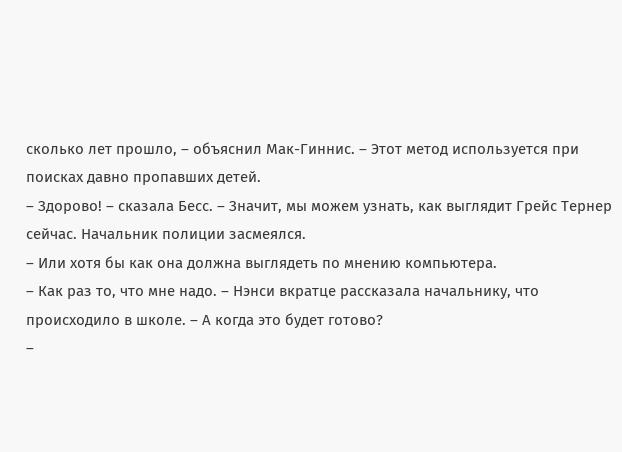сколько лет прошло, – объяснил Мак-Гиннис. – Этот метод используется при поисках давно пропавших детей.
– Здорово! – сказала Бесс. – Значит, мы можем узнать, как выглядит Грейс Тернер сейчас. Начальник полиции засмеялся.
– Или хотя бы как она должна выглядеть по мнению компьютера.
– Как раз то, что мне надо. – Нэнси вкратце рассказала начальнику, что происходило в школе. – А когда это будет готово?
–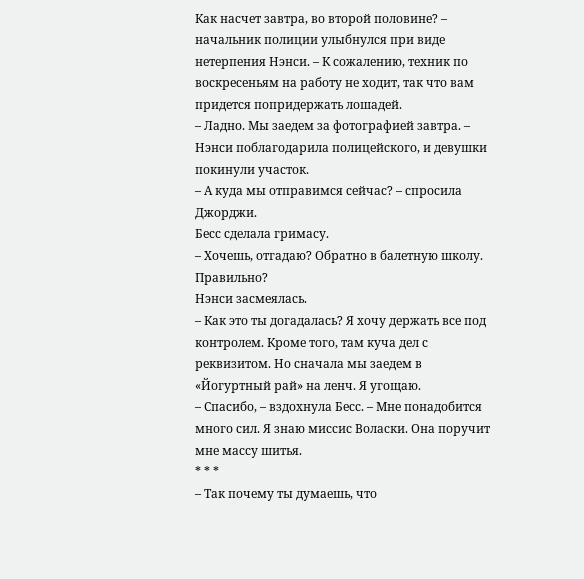Как насчет завтра, во второй половине? – начальник полиции улыбнулся при виде нетерпения Нэнси. – К сожалению, техник по воскресеньям на работу не ходит, так что вам придется попридержать лошадей.
– Ладно. Мы заедем за фотографией завтра. – Нэнси поблагодарила полицейского, и девушки покинули участок.
– А куда мы отправимся сейчас? – спросила Джорджи.
Бесс сделала гримасу.
– Хочешь, отгадаю? Обратно в балетную школу. Правильно?
Нэнси засмеялась.
– Как это ты догадалась? Я хочу держать все под контролем. Кроме того, там куча дел с реквизитом. Но сначала мы заедем в «Йогуртный рай» на ленч. Я угощаю.
– Спасибо, – вздохнула Бесс. – Мне понадобится много сил. Я знаю миссис Воласки. Она поручит мне массу шитья.
* * *
– Так почему ты думаешь, что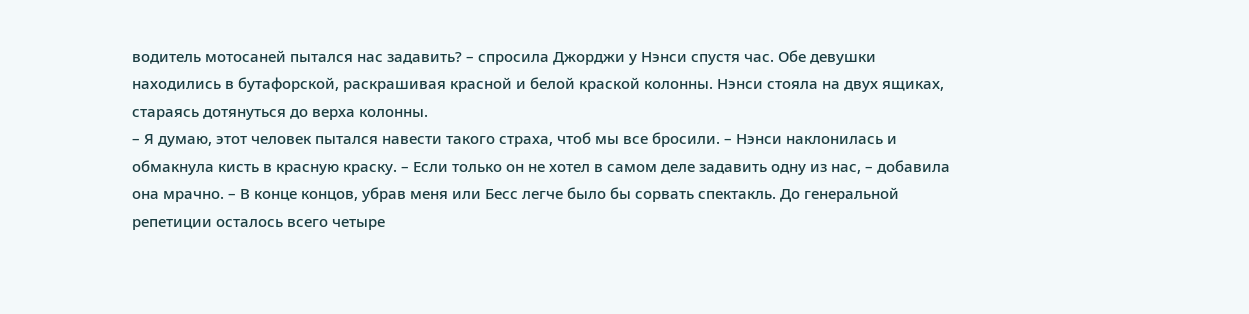водитель мотосаней пытался нас задавить? – спросила Джорджи у Нэнси спустя час. Обе девушки находились в бутафорской, раскрашивая красной и белой краской колонны. Нэнси стояла на двух ящиках, стараясь дотянуться до верха колонны.
– Я думаю, этот человек пытался навести такого страха, чтоб мы все бросили. – Нэнси наклонилась и обмакнула кисть в красную краску. – Если только он не хотел в самом деле задавить одну из нас, – добавила она мрачно. – В конце концов, убрав меня или Бесс легче было бы сорвать спектакль. До генеральной репетиции осталось всего четыре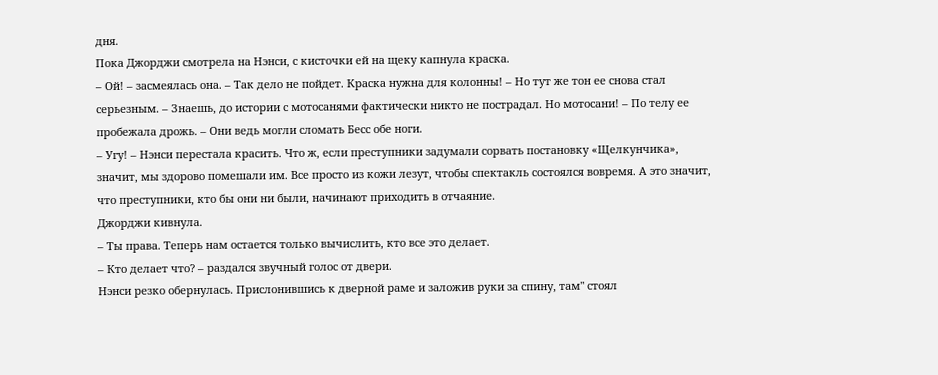дня.
Пока Джорджи смотрела на Нэнси, с кисточки ей на щеку капнула краска.
– Ой! – засмеялась она. – Так дело не пойдет. Краска нужна для колонны! – Но тут же тон ее снова стал серьезным. – Знаешь, до истории с мотосанями фактически никто не пострадал. Но мотосани! – По телу ее пробежала дрожь. – Они ведь могли сломать Бесс обе ноги.
– Угу! – Нэнси перестала красить. Что ж, если преступники задумали сорвать постановку «Щелкунчика», значит, мы здорово помешали им. Все просто из кожи лезут, чтобы спектакль состоялся вовремя. А это значит, что преступники, кто бы они ни были, начинают приходить в отчаяние.
Джорджи кивнула.
– Ты права. Теперь нам остается только вычислить, кто все это делает.
– Кто делает что? – раздался звучный голос от двери.
Нэнси резко обернулась. Прислонившись к дверной раме и заложив руки за спину, там" стоял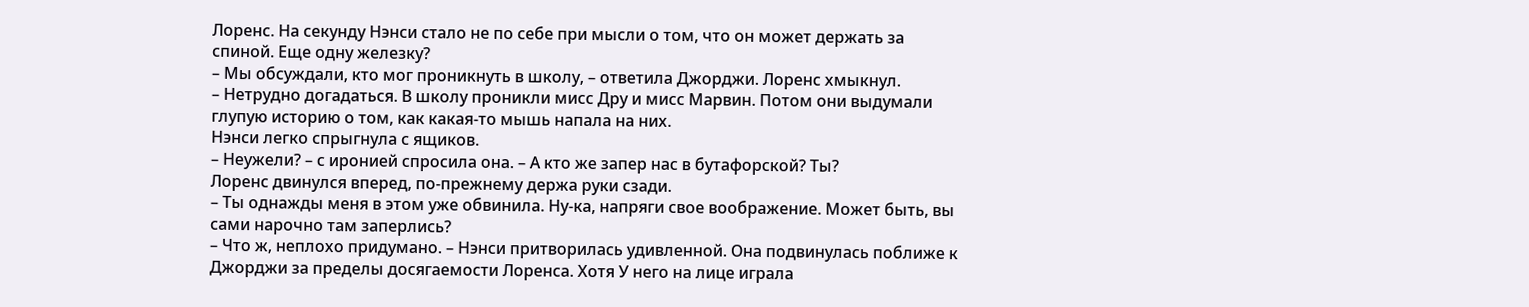Лоренс. На секунду Нэнси стало не по себе при мысли о том, что он может держать за спиной. Еще одну железку?
– Мы обсуждали, кто мог проникнуть в школу, – ответила Джорджи. Лоренс хмыкнул.
– Нетрудно догадаться. В школу проникли мисс Дру и мисс Марвин. Потом они выдумали глупую историю о том, как какая-то мышь напала на них.
Нэнси легко спрыгнула с ящиков.
– Неужели? – с иронией спросила она. – А кто же запер нас в бутафорской? Ты?
Лоренс двинулся вперед, по-прежнему держа руки сзади.
– Ты однажды меня в этом уже обвинила. Ну-ка, напряги свое воображение. Может быть, вы сами нарочно там заперлись?
– Что ж, неплохо придумано. – Нэнси притворилась удивленной. Она подвинулась поближе к Джорджи за пределы досягаемости Лоренса. Хотя У него на лице играла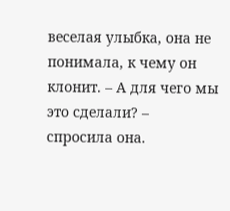веселая улыбка, она не понимала, к чему он клонит. – А для чего мы это сделали? – спросила она.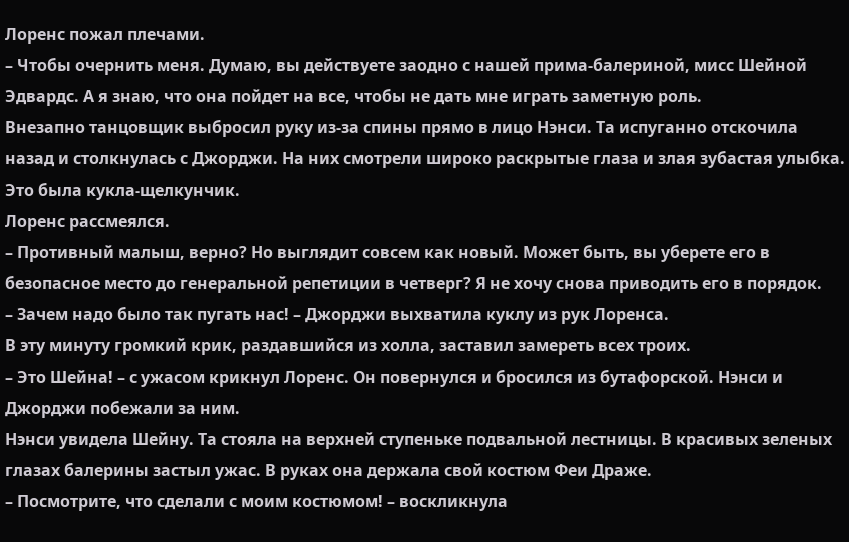Лоренс пожал плечами.
– Чтобы очернить меня. Думаю, вы действуете заодно с нашей прима-балериной, мисс Шейной Эдвардс. А я знаю, что она пойдет на все, чтобы не дать мне играть заметную роль.
Внезапно танцовщик выбросил руку из-за спины прямо в лицо Нэнси. Та испуганно отскочила назад и столкнулась с Джорджи. На них смотрели широко раскрытые глаза и злая зубастая улыбка. Это была кукла-щелкунчик.
Лоренс рассмеялся.
– Противный малыш, верно? Но выглядит совсем как новый. Может быть, вы уберете его в безопасное место до генеральной репетиции в четверг? Я не хочу снова приводить его в порядок.
– Зачем надо было так пугать нас! – Джорджи выхватила куклу из рук Лоренса.
В эту минуту громкий крик, раздавшийся из холла, заставил замереть всех троих.
– Это Шейна! – с ужасом крикнул Лоренс. Он повернулся и бросился из бутафорской. Нэнси и Джорджи побежали за ним.
Нэнси увидела Шейну. Та стояла на верхней ступеньке подвальной лестницы. В красивых зеленых глазах балерины застыл ужас. В руках она держала свой костюм Феи Драже.
– Посмотрите, что сделали с моим костюмом! – воскликнула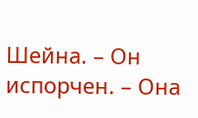Шейна. – Он испорчен. – Она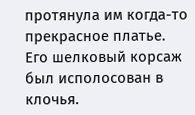протянула им когда-то прекрасное платье. Его шелковый корсаж был исполосован в клочья.